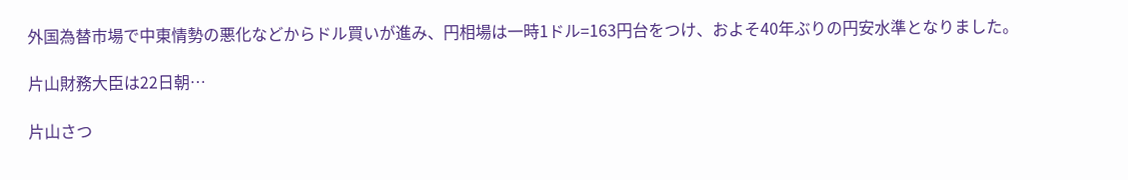外国為替市場で中東情勢の悪化などからドル買いが進み、円相場は一時1ドル=163円台をつけ、およそ40年ぶりの円安水準となりました。

片山財務大臣は22日朝…

片山さつ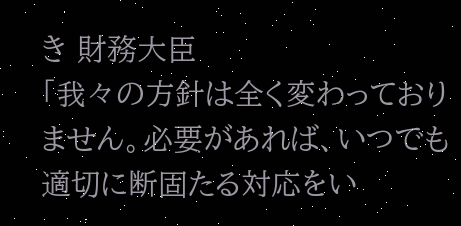き 財務大臣
「我々の方針は全く変わっておりません。必要があれば、いつでも適切に断固たる対応をい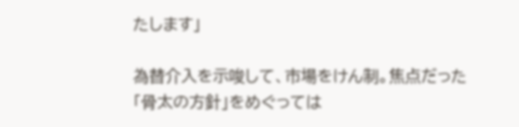たします」

為替介入を示唆して、市場をけん制。焦点だった「骨太の方針」をめぐっては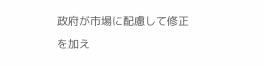政府が市場に配慮して修正を加え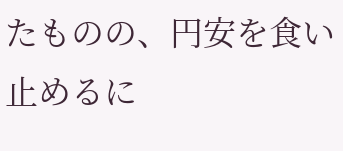たものの、円安を食い止めるに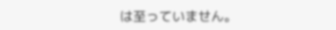は至っていません。